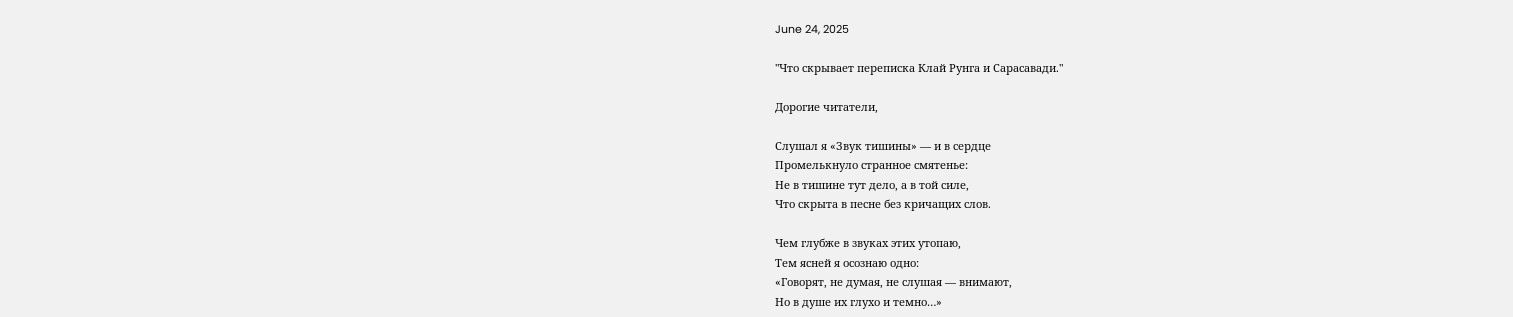June 24, 2025

"Что скрывает переписка Клай Рунга и Сарасавади."

Дорогие читатели,

Слушал я «Звук тишины» — и в сердце
Промелькнуло странное смятенье:
Не в тишине тут дело, а в той силе,
Что скрыта в песне без кричащих слов.

Чем глубже в звуках этих утопаю,
Тем ясней я осознаю одно:
«Говорят, не думая, не слушая — внимают,
Но в душе их глухо и темно…»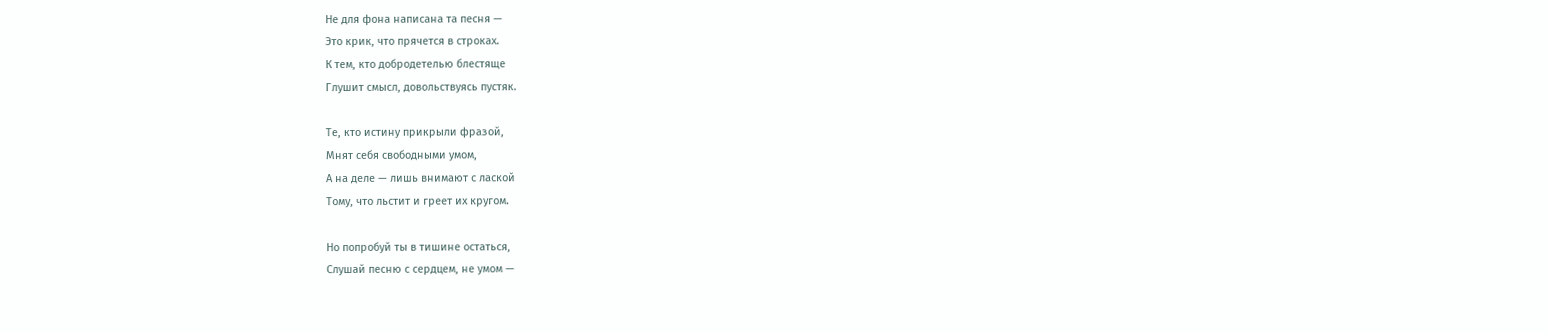Не для фона написана та песня —
Это крик, что прячется в строках.
К тем, кто добродетелью блестяще
Глушит смысл, довольствуясь пустяк.

Те, кто истину прикрыли фразой,
Мнят себя свободными умом,
А на деле — лишь внимают с лаской
Тому, что льстит и греет их кругом.

Но попробуй ты в тишине остаться,
Слушай песню с сердцем, не умом —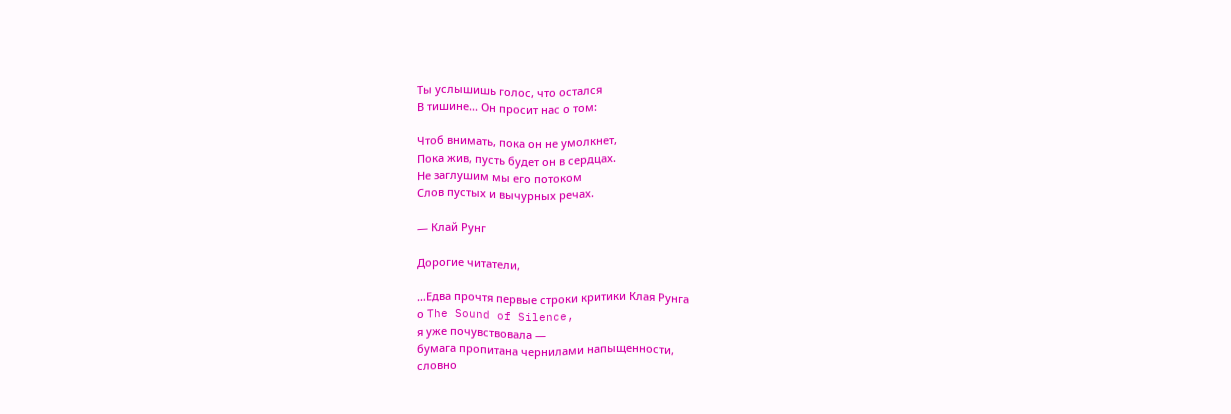Ты услышишь голос, что остался
В тишине... Он просит нас о том:

Чтоб внимать, пока он не умолкнет,
Пока жив, пусть будет он в сердцах.
Не заглушим мы его потоком
Слов пустых и вычурных речах.

— Клай Рунг

Дорогие читатели,

…Едва прочтя первые строки критики Клая Рунга
о The Sound of Silence,
я уже почувствовала —
бумага пропитана чернилами напыщенности,
словно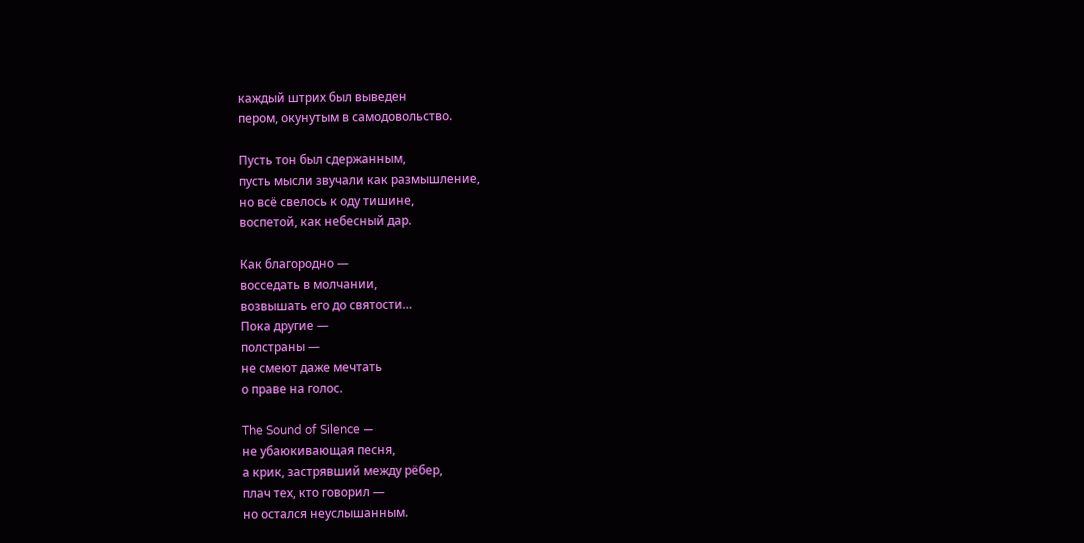каждый штрих был выведен
пером, окунутым в самодовольство.

Пусть тон был сдержанным,
пусть мысли звучали как размышление,
но всё свелось к оду тишине,
воспетой, как небесный дар.

Как благородно —
восседать в молчании,
возвышать его до святости…
Пока другие —
полстраны —
не смеют даже мечтать
о праве на голос.

The Sound of Silence —
не убаюкивающая песня,
а крик, застрявший между рёбер,
плач тех, кто говорил —
но остался неуслышанным.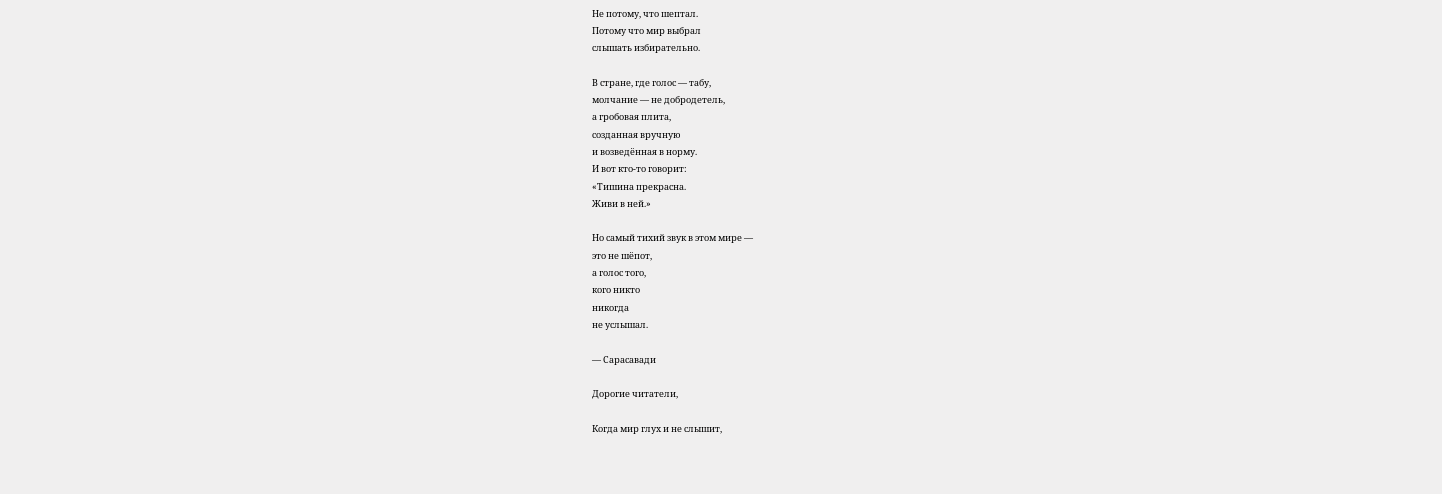Не потому, что шептал.
Потому что мир выбрал
слышать избирательно.

В стране, где голос — табу,
молчание — не добродетель,
а гробовая плита,
созданная вручную
и возведённая в норму.
И вот кто-то говорит:
«Тишина прекрасна.
Живи в ней.»

Но самый тихий звук в этом мире —
это не шёпот,
а голос того,
кого никто
никогда
не услышал.

— Сарасавади

Дорогие читатели,

Когда мир глух и не слышит,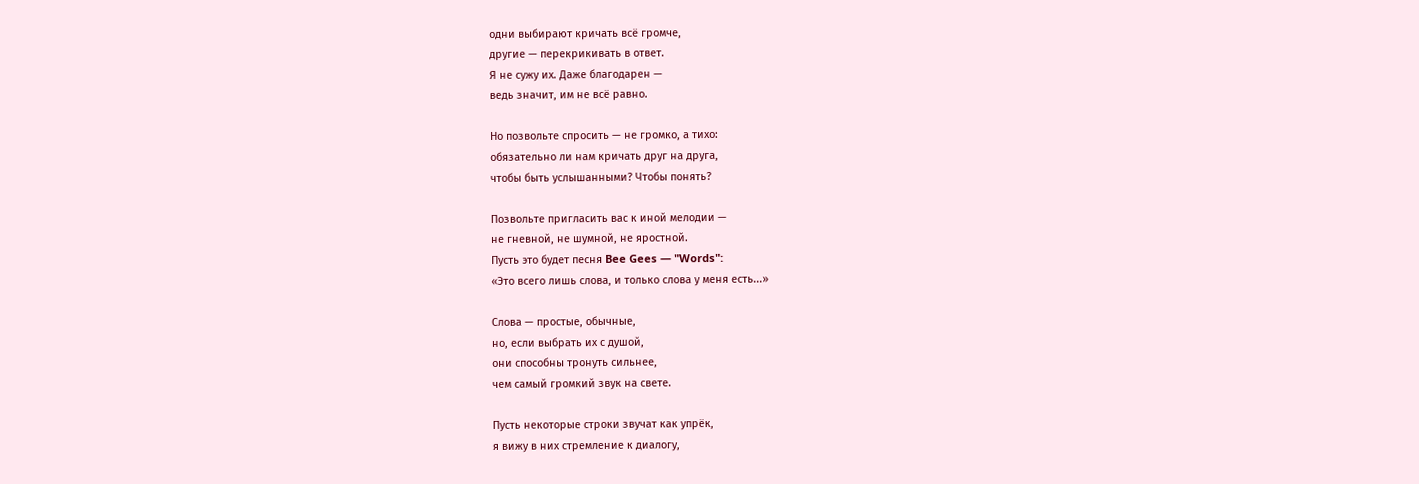одни выбирают кричать всё громче,
другие — перекрикивать в ответ.
Я не сужу их. Даже благодарен —
ведь значит, им не всё равно.

Но позвольте спросить — не громко, а тихо:
обязательно ли нам кричать друг на друга,
чтобы быть услышанными? Чтобы понять?

Позвольте пригласить вас к иной мелодии —
не гневной, не шумной, не яростной.
Пусть это будет песня Bee Gees — "Words":
«Это всего лишь слова, и только слова у меня есть...»

Слова — простые, обычные,
но, если выбрать их с душой,
они способны тронуть сильнее,
чем самый громкий звук на свете.

Пусть некоторые строки звучат как упрёк,
я вижу в них стремление к диалогу,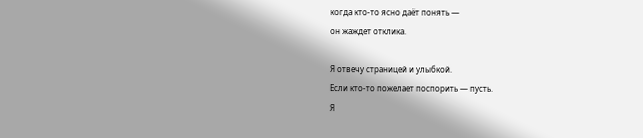когда кто-то ясно даёт понять —
он жаждет отклика.

Я отвечу страницей и улыбкой.
Если кто-то пожелает поспорить — пусть.
Я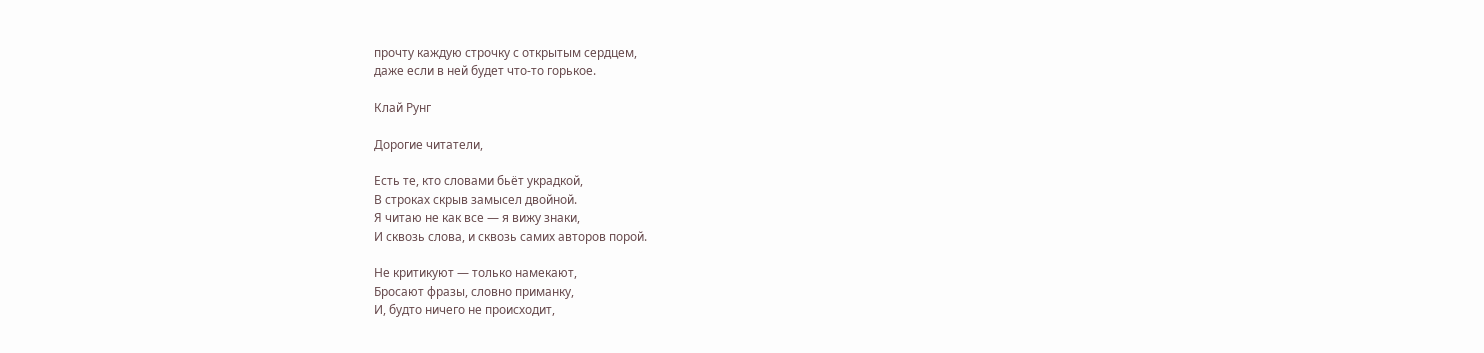прочту каждую строчку с открытым сердцем,
даже если в ней будет что-то горькое.

Клай Рунг

Дорогие читатели,

Есть те, кто словами бьёт украдкой,
В строках скрыв замысел двойной.
Я читаю не как все — я вижу знаки,
И сквозь слова, и сквозь самих авторов порой.

Не критикуют — только намекают,
Бросают фразы, словно приманку,
И, будто ничего не происходит,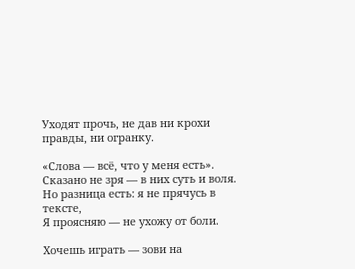Уходят прочь, не дав ни крохи правды, ни огранку.

«Слова — всё, что у меня есть».
Сказано не зря — в них суть и воля.
Но разница есть: я не прячусь в тексте,
Я проясняю — не ухожу от боли.

Хочешь играть — зови на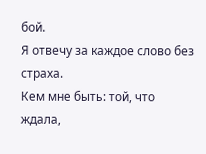бой.
Я отвечу за каждое слово без страха.
Кем мне быть: той, что ждала,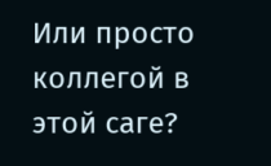Или просто коллегой в этой саге?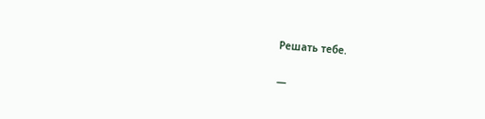Решать тебе.

—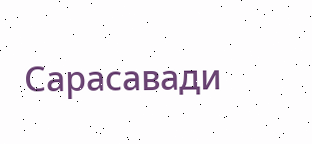Сарасавади